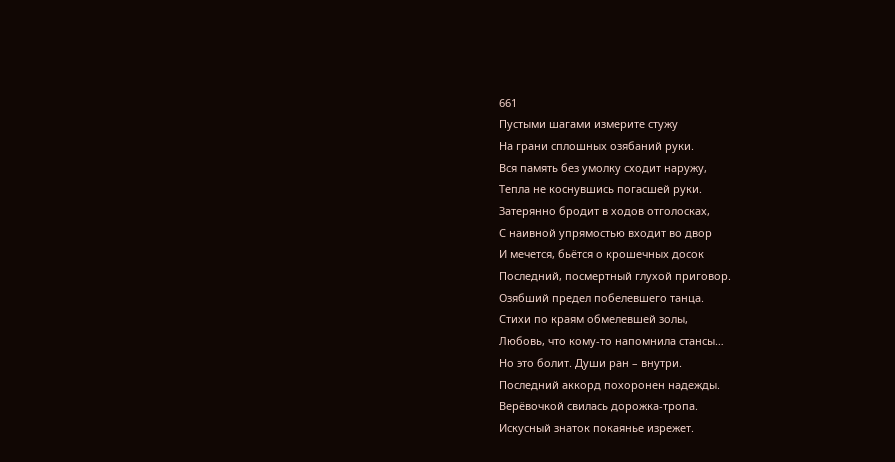661
Пустыми шагами измерите стужу
На грани сплошных озябаний руки.
Вся память без умолку сходит наружу,
Тепла не коснувшись погасшей руки.
Затерянно бродит в ходов отголосках,
С наивной упрямостью входит во двор
И мечется, бьётся о крошечных досок
Последний, посмертный глухой приговор.
Озябший предел побелевшего танца.
Стихи по краям обмелевшей золы,
Любовь, что кому-то напомнила стансы…
Но это болит. Души ран – внутри.
Последний аккорд похоронен надежды.
Верёвочкой свилась дорожка-тропа.
Искусный знаток покаянье изрежет.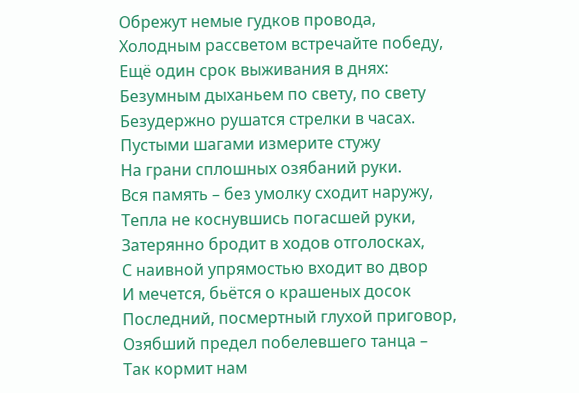Обрежут немые гудков провода,
Холодным рассветом встречайте победу,
Ещё один срок выживания в днях:
Безумным дыханьем по свету, по свету
Безудержно рушатся стрелки в часах.
Пустыми шагами измерите стужу
На грани сплошных озябаний руки.
Вся память – без умолку сходит наружу,
Тепла не коснувшись погасшей руки,
Затерянно бродит в ходов отголосках,
С наивной упрямостью входит во двор
И мечется, бьётся о крашеных досок
Последний, посмертный глухой приговор,
Озябший предел побелевшего танца –
Так кормит нам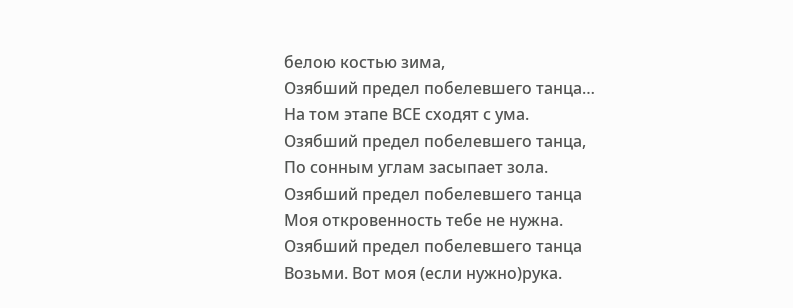белою костью зима,
Озябший предел побелевшего танца…
На том этапе ВСЕ сходят с ума.
Озябший предел побелевшего танца,
По сонным углам засыпает зола.
Озябший предел побелевшего танца
Моя откровенность тебе не нужна.
Озябший предел побелевшего танца
Возьми. Вот моя (если нужно)рука.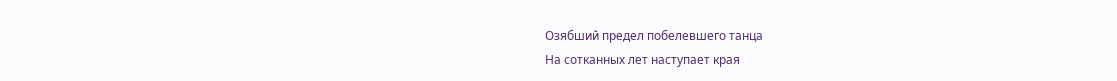Озябший предел побелевшего танца
На сотканных лет наступает края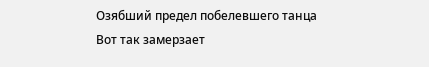Озябший предел побелевшего танца
Вот так замерзает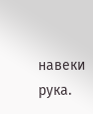навеки рука.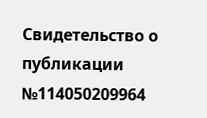Свидетельство о публикации №114050209964